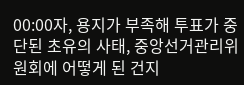00:00자, 용지가 부족해 투표가 중단된 초유의 사태, 중앙선거관리위원회에 어떻게 된 건지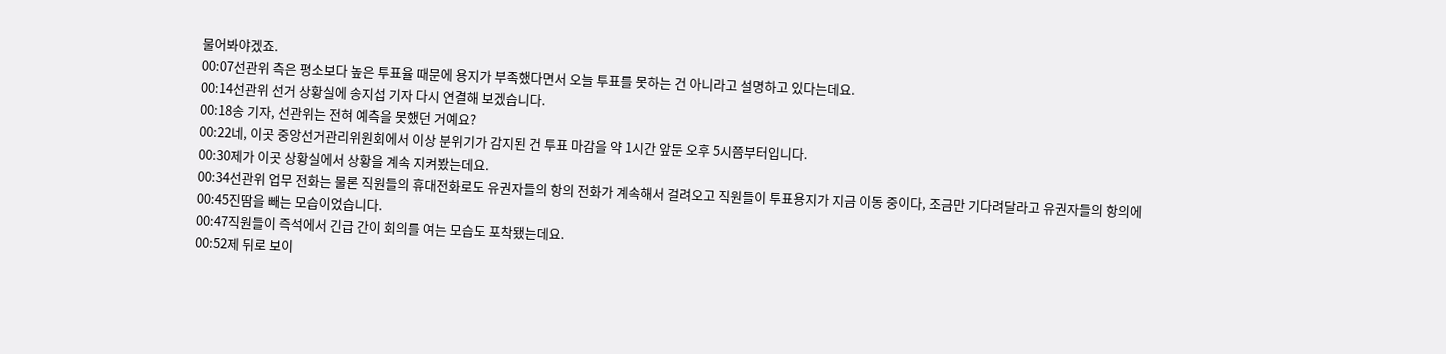물어봐야겠죠.
00:07선관위 측은 평소보다 높은 투표율 때문에 용지가 부족했다면서 오늘 투표를 못하는 건 아니라고 설명하고 있다는데요.
00:14선관위 선거 상황실에 송지섭 기자 다시 연결해 보겠습니다.
00:18송 기자, 선관위는 전혀 예측을 못했던 거예요?
00:22네, 이곳 중앙선거관리위원회에서 이상 분위기가 감지된 건 투표 마감을 약 1시간 앞둔 오후 5시쯤부터입니다.
00:30제가 이곳 상황실에서 상황을 계속 지켜봤는데요.
00:34선관위 업무 전화는 물론 직원들의 휴대전화로도 유권자들의 항의 전화가 계속해서 걸려오고 직원들이 투표용지가 지금 이동 중이다, 조금만 기다려달라고 유권자들의 항의에
00:45진땀을 빼는 모습이었습니다.
00:47직원들이 즉석에서 긴급 간이 회의를 여는 모습도 포착됐는데요.
00:52제 뒤로 보이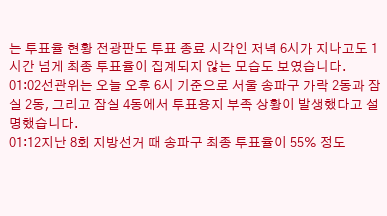는 투표율 현황 전광판도 투표 종료 시각인 저녁 6시가 지나고도 1시간 넘게 최종 투표율이 집계되지 않는 모습도 보였습니다.
01:02선관위는 오늘 오후 6시 기준으로 서울 송파구 가락 2동과 잠실 2동, 그리고 잠실 4동에서 투표용지 부족 상황이 발생했다고 설명했습니다.
01:12지난 8회 지방선거 때 송파구 최종 투표율이 55% 정도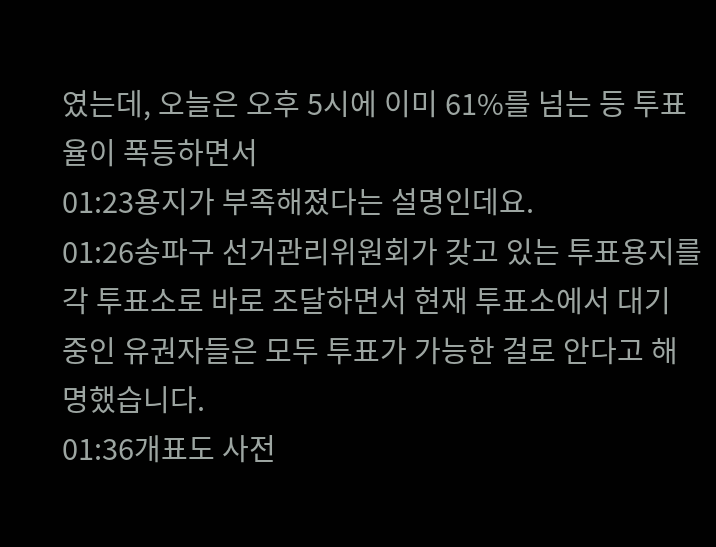였는데, 오늘은 오후 5시에 이미 61%를 넘는 등 투표율이 폭등하면서
01:23용지가 부족해졌다는 설명인데요.
01:26송파구 선거관리위원회가 갖고 있는 투표용지를 각 투표소로 바로 조달하면서 현재 투표소에서 대기 중인 유권자들은 모두 투표가 가능한 걸로 안다고 해명했습니다.
01:36개표도 사전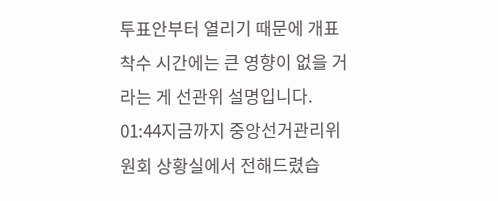투표안부터 열리기 때문에 개표 착수 시간에는 큰 영향이 없을 거라는 게 선관위 설명입니다.
01:44지금까지 중앙선거관리위원회 상황실에서 전해드렸습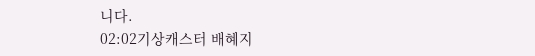니다.
02:02기상캐스터 배혜지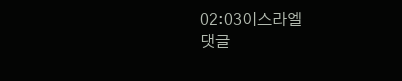02:03이스라엘
댓글